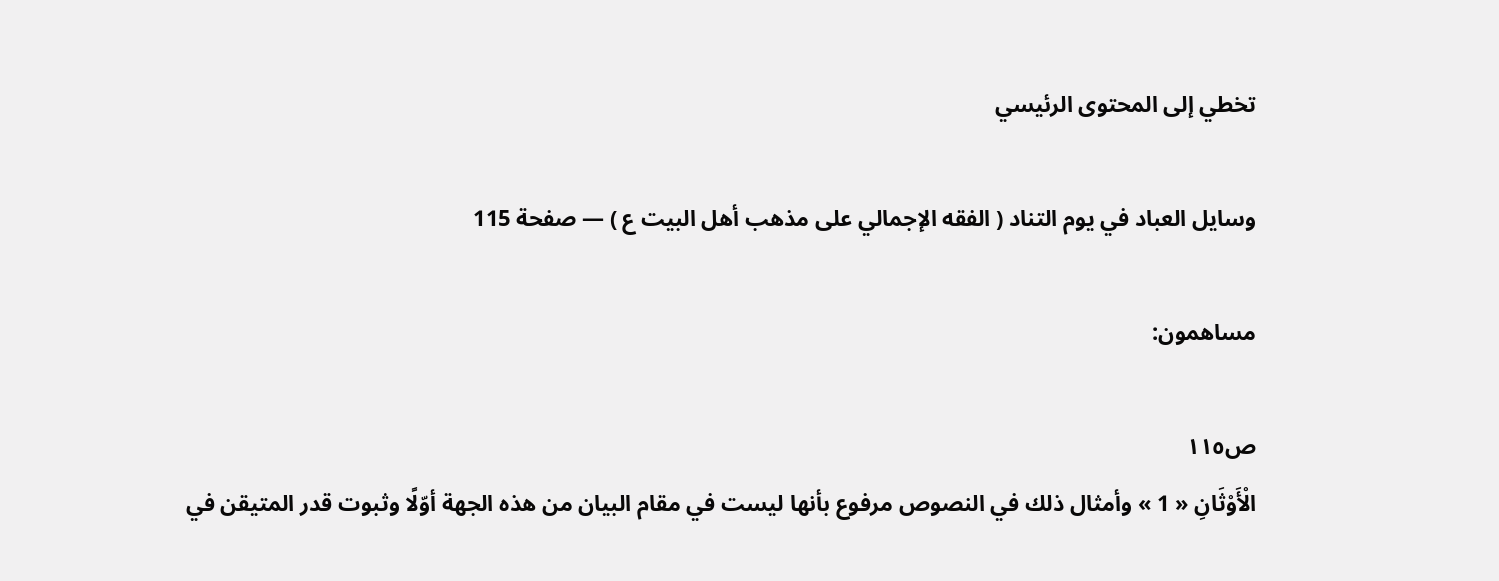تخطي إلى المحتوى الرئيسي

وسايل العباد في يوم التناد ( الفقه الإجمالي على مذهب أهل البيت ع ) — صفحة 115

مساهمون:

ص١١٥
الْأَوْثَانِ « 1 » وأمثال ذلك في النصوص مرفوع بأنها ليست في مقام البيان من هذه الجهة أوّلًا وثبوت قدر المتيقن في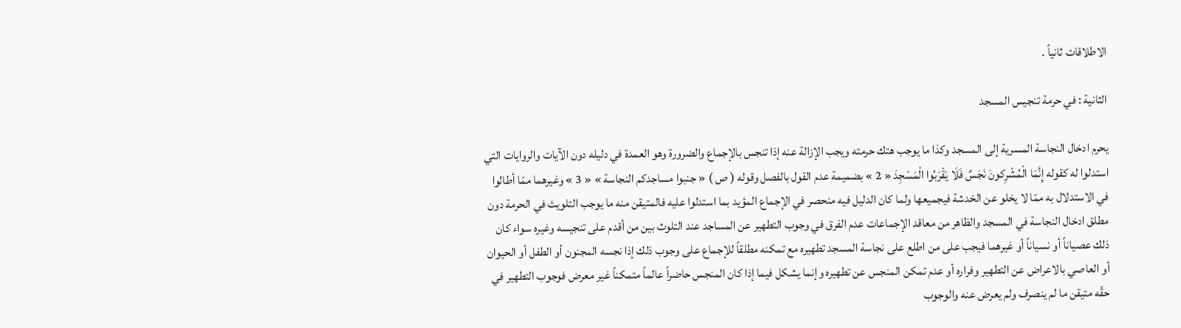الاطلاقات ثانياً .

الثانية : في حرمة تنجيس المسجد

يحرم ادخال النجاسة المسرية إلى المسجد وكذا ما يوجب هتك حرمته ويجب الإزالة عنه إذا تنجس بالإجماع والضرورة وهو العمدة في دليله دون الآيات والروايات التي استدلوا له كقوله إِنَّمَا الْمُشْرِكونَ نَجَسٌ فَلَا يَقْرَبُوا الْمَسْجِدَ « 2 » بضميمة عدم القول بالفصل وقوله ( ص ) « جنبوا مساجدكم النجاسة » « 3 » وغيرهما ممّا أطالوا في الاستدلال به ممّا لا يخلو عن الخدشة فيجميعها ولما كان الدليل فيه منحصر في الإجماع المؤيد بما استدلوا عليه فالمتيقن منه ما يوجب التلويث في الحرمة دون مطلق ادخال النجاسة في المسجد والظاهر من معاقد الإجماعات عدم الفرق في وجوب التطهير عن المساجد عند التلوث بين من أقدم على تنجيسه وغيره سواء كان ذلك عصياناً أو نسياناً أو غيرهما فيجب على من اطلع على نجاسة المسجد تطهيره مع تمكنه مطلقاً للإجماع على وجوب ذلك إذا نجسه المجنون أو الطفل أو الحيوان أو العاصي بالاعراض عن التطهير وفراره أو عدم تمكن المنجس عن تطهيره وإنما يشكل فيما إذا كان المنجس حاضراً عالماً متمكناً غير معرض فوجوب التطهير في حقّه متيقن ما لم ينصرف ولم يعرض عنه والوجوب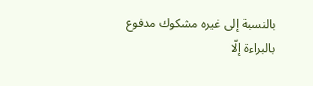بالنسبة إلى غيره مشكوك مدفوع بالبراءة إلّا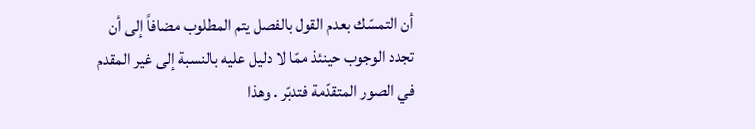أن التمسّك بعدم القول بالفصل يتم المطلوب مضافاً إلى أن تجدد الوجوب حينئذ ممّا لا دليل عليه بالنسبة إلى غير المقدم في الصور المتقدّمة فتدبّر . وهذا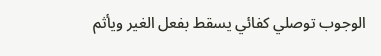الوجوب توصلي كفائي يسقط بفعل الغير ويأثم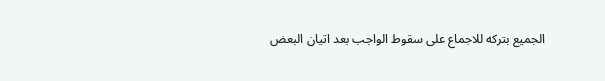الجميع بتركه للاجماع على سقوط الواجب بعد اتيان البعض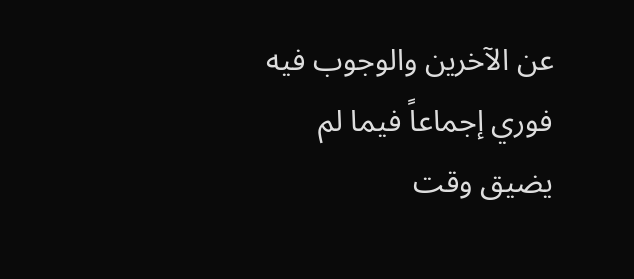عن الآخرين والوجوب فيه فوري إجماعاً فيما لم يضيق وقت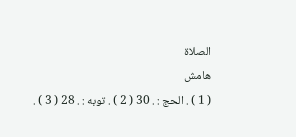الصلاة
هامش
( 1 ) . الحج : . 30 ( 2 ) . توبه : . 28 ( 3 ) .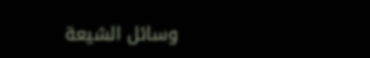وسائل الشيعة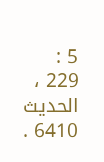5 : 229 ، الحديث 6410 .